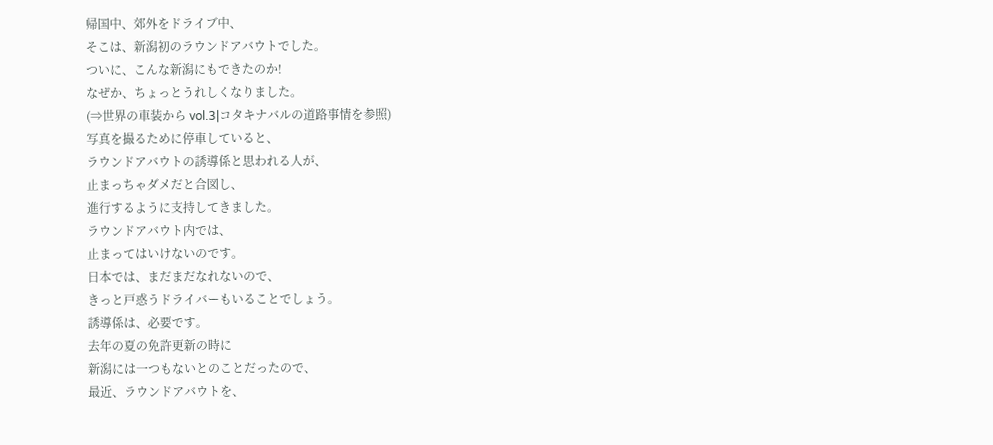帰国中、郊外をドライブ中、
そこは、新潟初のラウンドアバウトでした。
ついに、こんな新潟にもできたのか!
なぜか、ちょっとうれしくなりました。
(⇒世界の車装から vol.3|コタキナバルの道路事情を参照)
写真を撮るために停車していると、
ラウンドアバウトの誘導係と思われる人が、
止まっちゃダメだと合図し、
進行するように支持してきました。
ラウンドアバウト内では、
止まってはいけないのです。
日本では、まだまだなれないので、
きっと戸惑うドライバーもいることでしょう。
誘導係は、必要です。
去年の夏の免許更新の時に
新潟には一つもないとのことだったので、
最近、ラウンドアバウトを、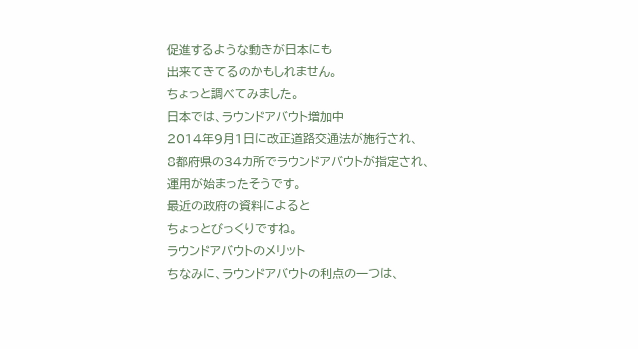促進するような動きが日本にも
出来てきてるのかもしれません。
ちょっと調べてみました。
日本では、ラウンドアバウト増加中
2014年9月1日に改正道路交通法が施行され、
8都府県の34カ所でラウンドアバウトが指定され、
運用が始まったそうです。
最近の政府の資料によると
ちょっとびっくりですね。
ラウンドアバウトのメリット
ちなみに、ラウンドアバウトの利点の一つは、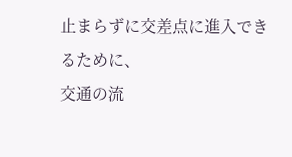止まらずに交差点に進入できるために、
交通の流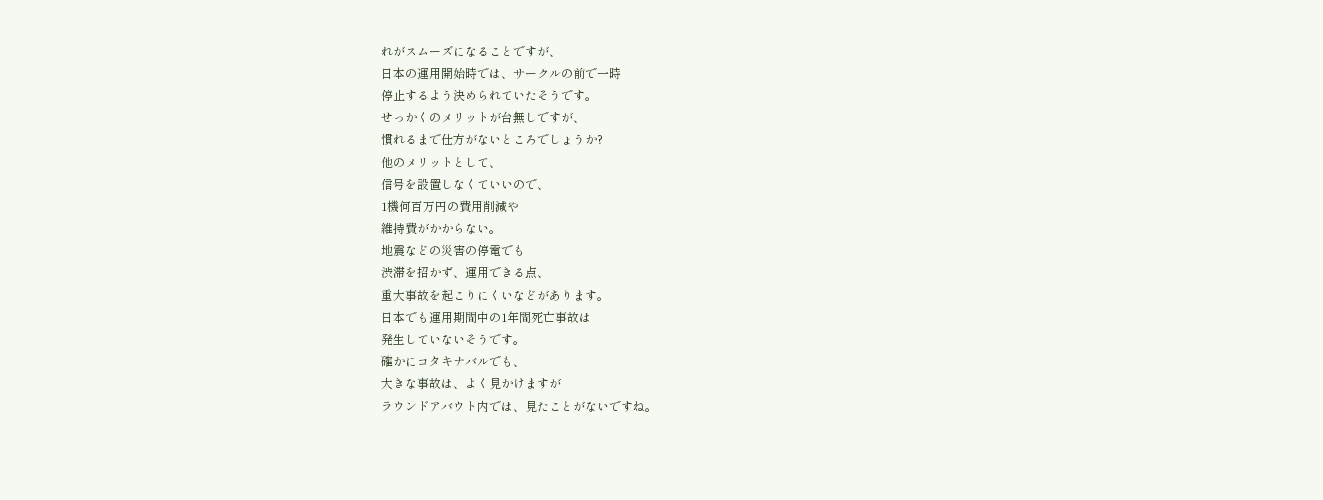れがスムーズになることですが、
日本の運用開始時では、サークルの前で一時
停止するよう決められていたそうです。
せっかくのメリットが台無しですが、
慣れるまで仕方がないところでしょうか?
他のメリットとして、
信号を設置しなくていいので、
1機何百万円の費用削減や
維持費がかからない。
地震などの災害の停電でも
渋滞を招かず、運用できる点、
重大事故を起こりにくいなどがあります。
日本でも運用期間中の1年間死亡事故は
発生していないそうです。
確かにコタキナバルでも、
大きな事故は、よく見かけますが
ラウンドアバウト内では、見たことがないですね。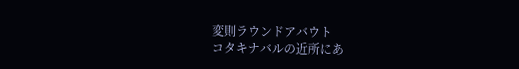変則ラウンドアバウト
コタキナバルの近所にあ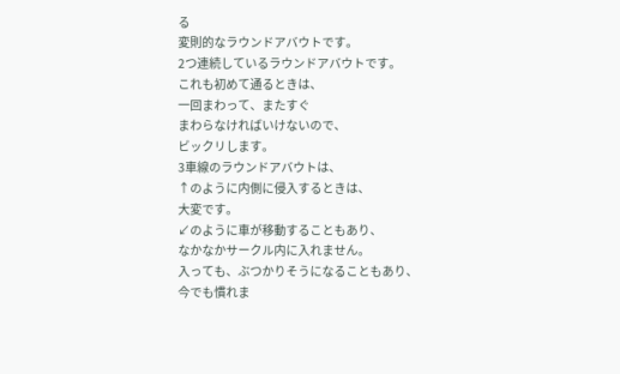る
変則的なラウンドアバウトです。
2つ連続しているラウンドアバウトです。
これも初めて通るときは、
一回まわって、またすぐ
まわらなければいけないので、
ビックリします。
3車線のラウンドアバウトは、
↑のように内側に侵入するときは、
大変です。
↙のように車が移動することもあり、
なかなかサークル内に入れません。
入っても、ぶつかりそうになることもあり、
今でも慣れま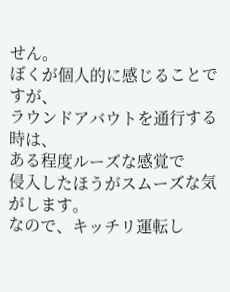せん。
ぼくが個人的に感じることですが、
ラウンドアバウトを通行する時は、
ある程度ルーズな感覚で
侵入したほうがスムーズな気がします。
なので、キッチリ運転し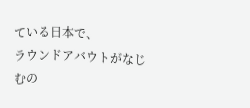ている日本で、
ラウンドアバウトがなじむの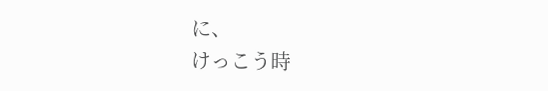に、
けっこう時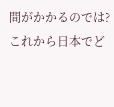間がかかるのでは?
これから日本でど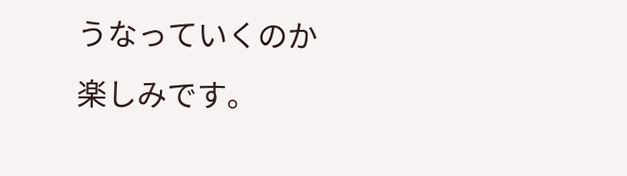うなっていくのか
楽しみです。